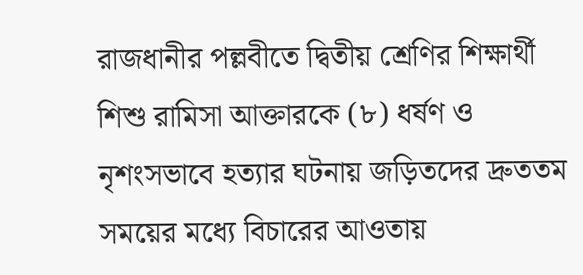রাজধানীর পল্লবীতে দ্বিতীয় শ্রেণির শিক্ষার্থী শিশু রামিসা আক্তারকে (৮) ধর্ষণ ও নৃশংসভাবে হত্যার ঘটনায় জড়িতদের দ্রুততম সময়ের মধ্যে বিচারের আওতায়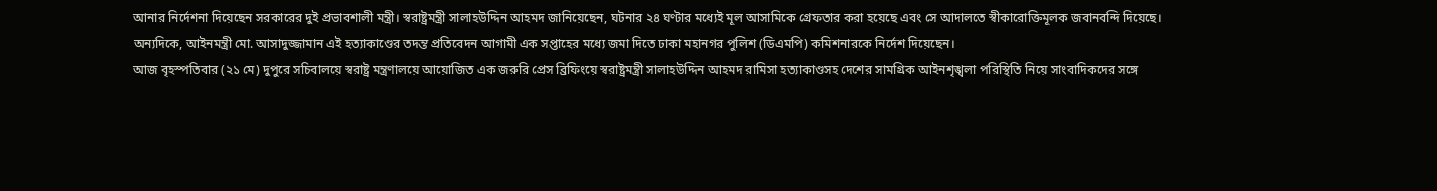আনার নির্দেশনা দিয়েছেন সরকারের দুই প্রভাবশালী মন্ত্রী। স্বরাষ্ট্রমন্ত্রী সালাহউদ্দিন আহমদ জানিয়েছেন, ঘটনার ২৪ ঘণ্টার মধ্যেই মূল আসামিকে গ্রেফতার করা হয়েছে এবং সে আদালতে স্বীকারোক্তিমূলক জবানবন্দি দিয়েছে।
অন্যদিকে, আইনমন্ত্রী মো. আসাদুজ্জামান এই হত্যাকাণ্ডের তদন্ত প্রতিবেদন আগামী এক সপ্তাহের মধ্যে জমা দিতে ঢাকা মহানগর পুলিশ (ডিএমপি) কমিশনারকে নির্দেশ দিয়েছেন।
আজ বৃহস্পতিবার (২১ মে) দুপুরে সচিবালয়ে স্বরাষ্ট্র মন্ত্রণালয়ে আয়োজিত এক জরুরি প্রেস ব্রিফিংয়ে স্বরাষ্ট্রমন্ত্রী সালাহউদ্দিন আহমদ রামিসা হত্যাকাণ্ডসহ দেশের সামগ্রিক আইনশৃঙ্খলা পরিস্থিতি নিয়ে সাংবাদিকদের সঙ্গে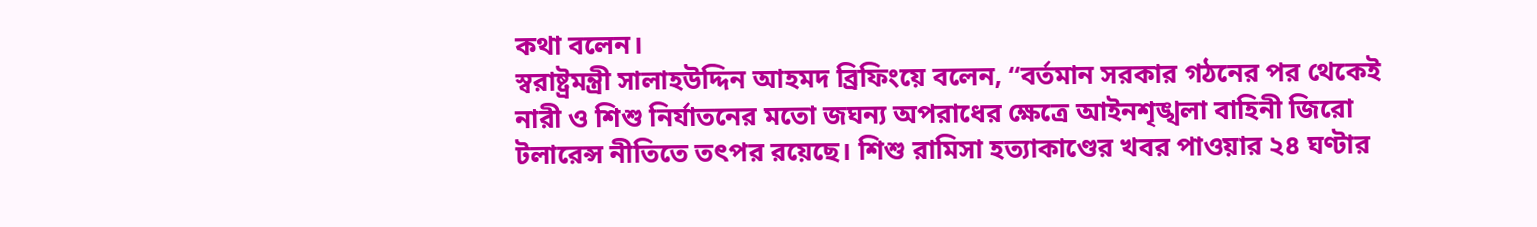কথা বলেন।
স্বরাষ্ট্রমন্ত্রী সালাহউদ্দিন আহমদ ব্রিফিংয়ে বলেন, “বর্তমান সরকার গঠনের পর থেকেই নারী ও শিশু নির্যাতনের মতো জঘন্য অপরাধের ক্ষেত্রে আইনশৃঙ্খলা বাহিনী জিরো টলারেন্স নীতিতে তৎপর রয়েছে। শিশু রামিসা হত্যাকাণ্ডের খবর পাওয়ার ২৪ ঘণ্টার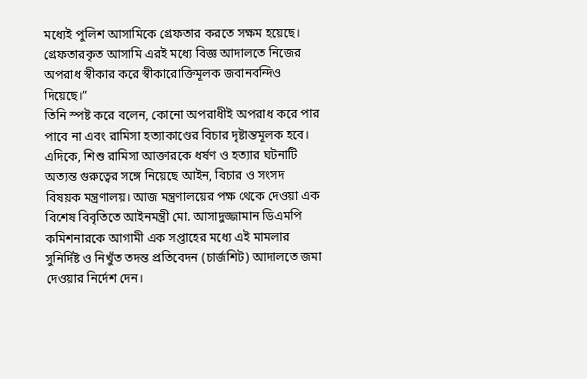মধ্যেই পুলিশ আসামিকে গ্রেফতার করতে সক্ষম হয়েছে। গ্রেফতারকৃত আসামি এরই মধ্যে বিজ্ঞ আদালতে নিজের অপরাধ স্বীকার করে স্বীকারোক্তিমূলক জবানবন্দিও দিয়েছে।”
তিনি স্পষ্ট করে বলেন, কোনো অপরাধীই অপরাধ করে পার পাবে না এবং রামিসা হত্যাকাণ্ডের বিচার দৃষ্টান্তমূলক হবে।
এদিকে, শিশু রামিসা আক্তারকে ধর্ষণ ও হত্যার ঘটনাটি অত্যন্ত গুরুত্বের সঙ্গে নিয়েছে আইন, বিচার ও সংসদ বিষয়ক মন্ত্রণালয়। আজ মন্ত্রণালয়ের পক্ষ থেকে দেওয়া এক বিশেষ বিবৃতিতে আইনমন্ত্রী মো. আসাদুজ্জামান ডিএমপি কমিশনারকে আগামী এক সপ্তাহের মধ্যে এই মামলার সুনির্দিষ্ট ও নিখুঁত তদন্ত প্রতিবেদন (চার্জশিট) আদালতে জমা দেওয়ার নির্দেশ দেন।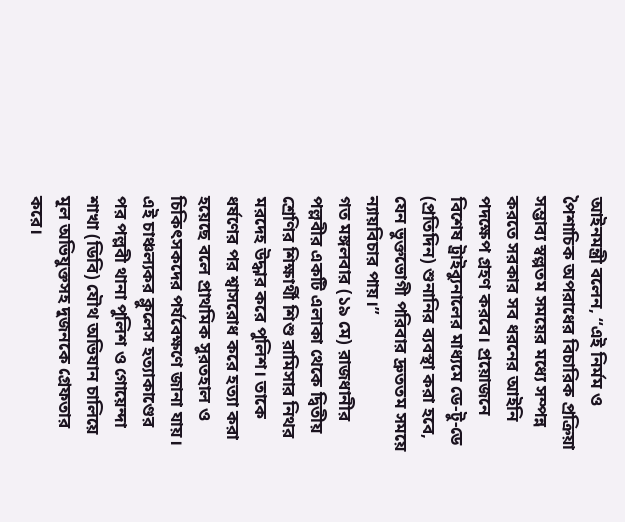আইনমন্ত্রী বলেন, “এই নির্মম ও পৈশাচিক অপরাধের বিচারিক প্রক্রিয়া সম্ভাব্য স্বল্পতম সময়ের মধ্যে সম্পন্ন করতে সরকার সব ধরনের আইনি পদক্ষেপ গ্রহণ করবে। প্রয়োজনে বিশেষ ট্রাইব্যুনালের মাধ্যমে ডে-টু-ডে (প্রতিদিন) শুনানির ব্যবস্থা করা হবে, যেন ভুক্তভোগী পরিবার দ্রুততম সময়ে ন্যায়বিচার পায়।”
গত মঙ্গলবার (১৯ মে) রাজধানীর পল্লবীর একটি এলাকা থেকে দ্বিতীয় শ্রেণির শিক্ষার্থী শিশু রামিসার নিথর মরদেহ উদ্ধার করে পুলিশ। তাকে ধর্ষণের পর শ্বাসরোধ করে হত্যা করা হয়েছে বলে প্রাথমিক সুরতহাল ও চিকিৎসকদের পর্যবেক্ষণে জানা যায়। এই চাঞ্চল্যকর ক্লুলেস হত্যাকাণ্ডের পর পল্লবী থানা পুলিশ ও গোয়েন্দা শাখা (ডিবি) যৌথ অভিযান চালিয়ে মূল অভিযুক্তসহ দুজনকে গ্রেফতার করে।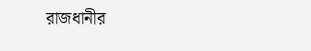রাজধানীর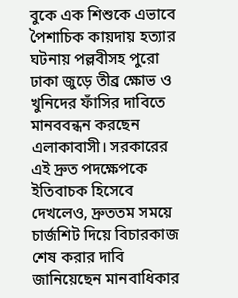বুকে এক শিশুকে এভাবে পৈশাচিক কায়দায় হত্যার ঘটনায় পল্লবীসহ পুরো ঢাকা জুড়ে তীব্র ক্ষোভ ও খুনিদের ফাঁসির দাবিতে মানববন্ধন করছেন এলাকাবাসী। সরকারের এই দ্রুত পদক্ষেপকে ইতিবাচক হিসেবে দেখলেও, দ্রুততম সময়ে চার্জশিট দিয়ে বিচারকাজ শেষ করার দাবি জানিয়েছেন মানবাধিকার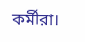কর্মীরা।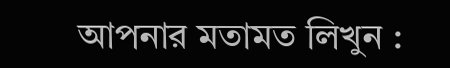আপনার মতামত লিখুন :